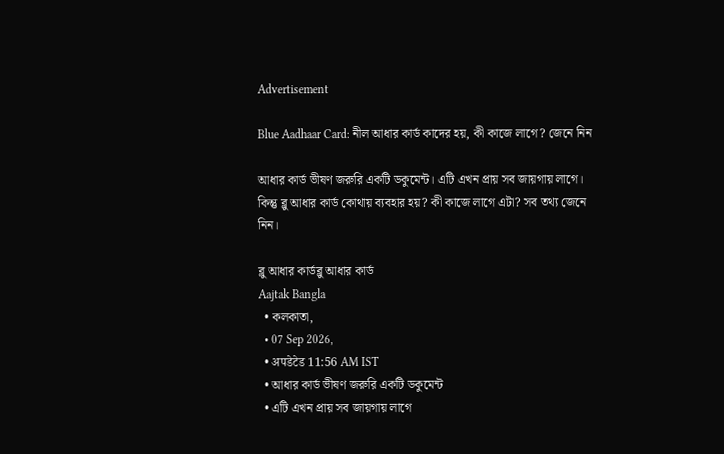Advertisement

Blue Aadhaar Card: নীল আধার কার্ড কাদের হয়, কী কাজে লাগে? জেনে নিন

আধার কার্ড ভীষণ জরুরি একটি ডকুমেন্ট। এটি এখন প্রায় সব জায়গায় লাগে। কিন্তু ব্লু আধার কার্ড কোথায় ব্যবহার হয়? কী কাজে লাগে এটা? সব তথ্য জেনে নিন।

ব্লু আধার কার্ডব্লু আধার কার্ড
Aajtak Bangla
  • কলকাতা,
  • 07 Sep 2026,
  • अपडेटेड 11:56 AM IST
  • আধার কার্ড ভীষণ জরুরি একটি ডকুমেন্ট
  • এটি এখন প্রায় সব জায়গায় লাগে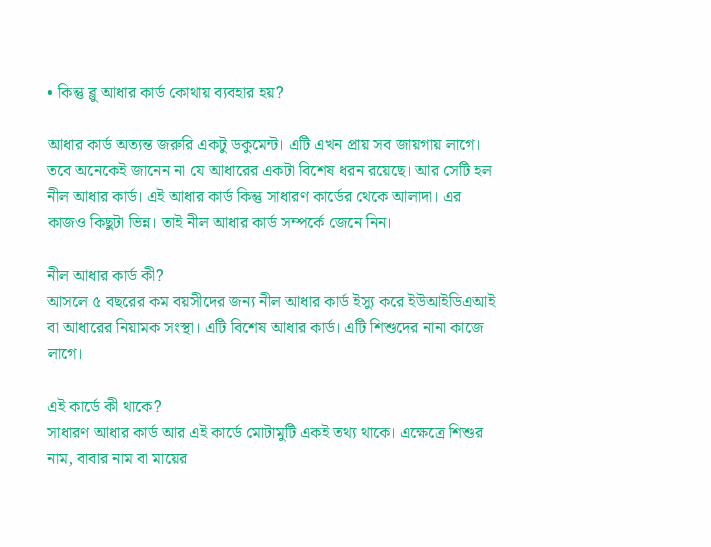• কিন্তু ব্লু আধার কার্ড কোথায় ব্যবহার হয়?

আধার কার্ড অত্যন্ত জরুরি একটু ডকুমেন্ট। এটি এখন প্রায় সব জায়গায় লাগে। তবে অনেকেই জানেন না যে আধারের একটা বিশেষ ধরন রয়েছে। আর সেটি হল নীল আধার কার্ড। এই আধার কার্ড কিন্তু সাধারণ কার্ডের থেকে আলাদা। এর কাজও কিছুটা ভিন্ন। তাই নীল আধার কার্ড সম্পর্কে জেনে নিন।

নীল আধার কার্ড কী?
আসলে ৫ বছরের কম বয়সীদের জন্য নীল আধার কার্ড ইস্যু করে ইউআইডিএআই বা আধারের নিয়ামক সংস্থা। এটি বিশেষ আধার কার্ড। এটি শিশুদের নানা কাজে লাগে।

এই কার্ডে কী থাকে?
সাধারণ আধার কার্ড আর এই কার্ডে মোটামুটি একই তথ্য থাকে। এক্ষেত্রে শিশুর নাম, বাবার নাম বা মায়ের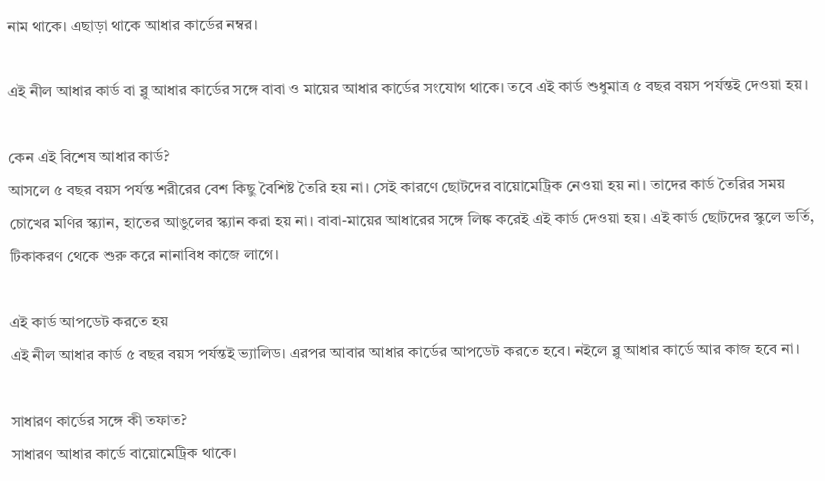নাম থাকে। এছাড়া থাকে আধার কার্ডের নম্বর।

এই নীল আধার কার্ড বা ব্লু আধার কার্ডের সঙ্গে বাবা ও মায়ের আধার কার্ডের সংযোগ থাকে। তবে এই কার্ড শুধুমাত্র ৫ বছর বয়স পর্যন্তই দেওয়া হয়।

কেন এই বিশেষ আধার কার্ড?
আসলে ৫ বছর বয়স পর্যন্ত শরীরের বেশ কিছু বৈশিষ্ট তৈরি হয় না। সেই কারণে ছোটদের বায়োমেট্রিক নেওয়া হয় না। তাদের কার্ড তৈরির সময় চোখের মণির স্ক্যান, হাতের আঙুলের স্ক্যান করা হয় না। বাবা-মায়ের আধারের সঙ্গে লিঙ্ক করেই এই কার্ড দেওয়া হয়। এই কার্ড ছোটদের স্কুলে ভর্তি, টিকাকরণ থেকে শুরু করে নানাবিধ কাজে লাগে।

এই কার্ড আপডেট করতে হয়
এই নীল আধার কার্ড ৫ বছর বয়স পর্যন্তই ভ্যালিড। এরপর আবার আধার কার্ডের আপডেট করতে হবে। নইলে ব্লু আধার কার্ডে আর কাজ হবে না।

সাধারণ কার্ডের সঙ্গে কী তফাত?
সাধারণ আধার কার্ডে বায়োমেট্রিক থাকে।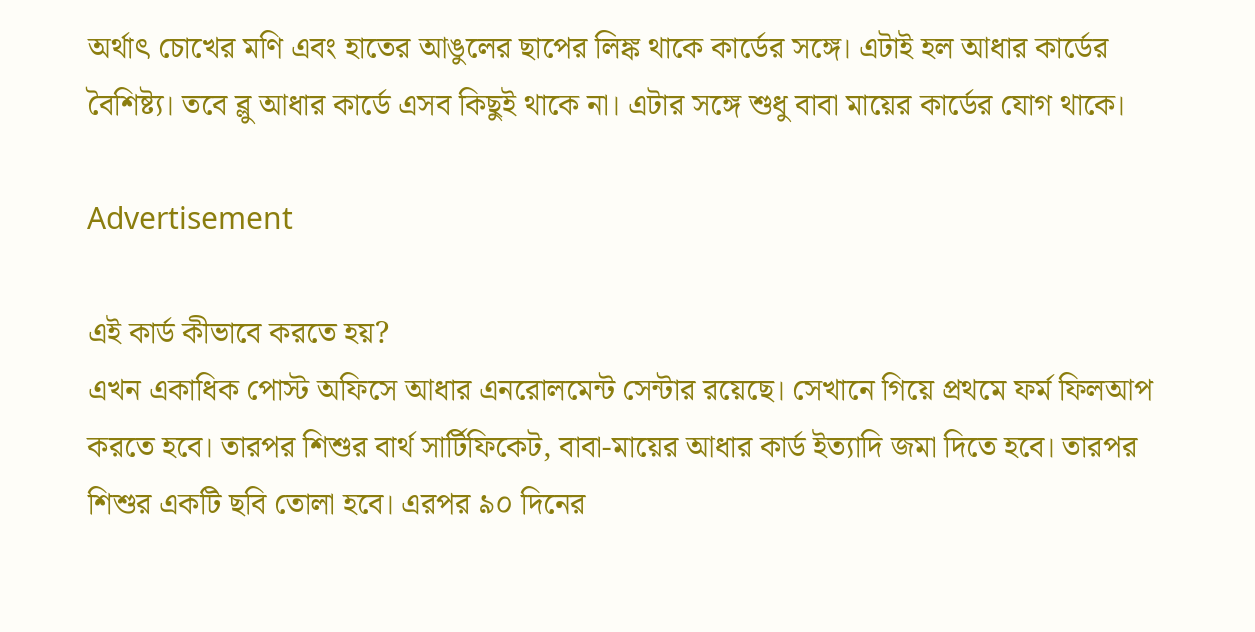অর্থাৎ চোখের মণি এবং হাতের আঙুলের ছাপের লিঙ্ক থাকে কার্ডের সঙ্গে। এটাই হল আধার কার্ডের বৈশিষ্ট্য। তবে ব্লু আধার কার্ডে এসব কিছুই থাকে না। এটার সঙ্গে শুধু বাবা মায়ের কার্ডের যোগ থাকে।

Advertisement

এই কার্ড কীভাবে করতে হয়?
এখন একাধিক পোস্ট অফিসে আধার এনরোলমেন্ট সেন্টার রয়েছে। সেখানে গিয়ে প্রথমে ফর্ম ফিলআপ করতে হবে। তারপর শিশুর বার্থ সার্টিফিকেট, বাবা-মায়ের আধার কার্ড ইত্যাদি জমা দিতে হবে। তারপর শিশুর একটি ছবি তোলা হবে। এরপর ৯০ দিনের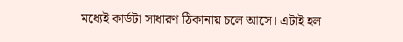মধ্যেই কার্ডটা সাধারণ ঠিকানায় চলে আসে। এটাই হল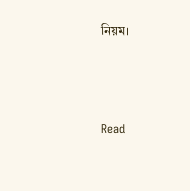নিয়ম।



Read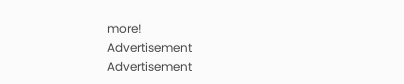more!
Advertisement
Advertisement